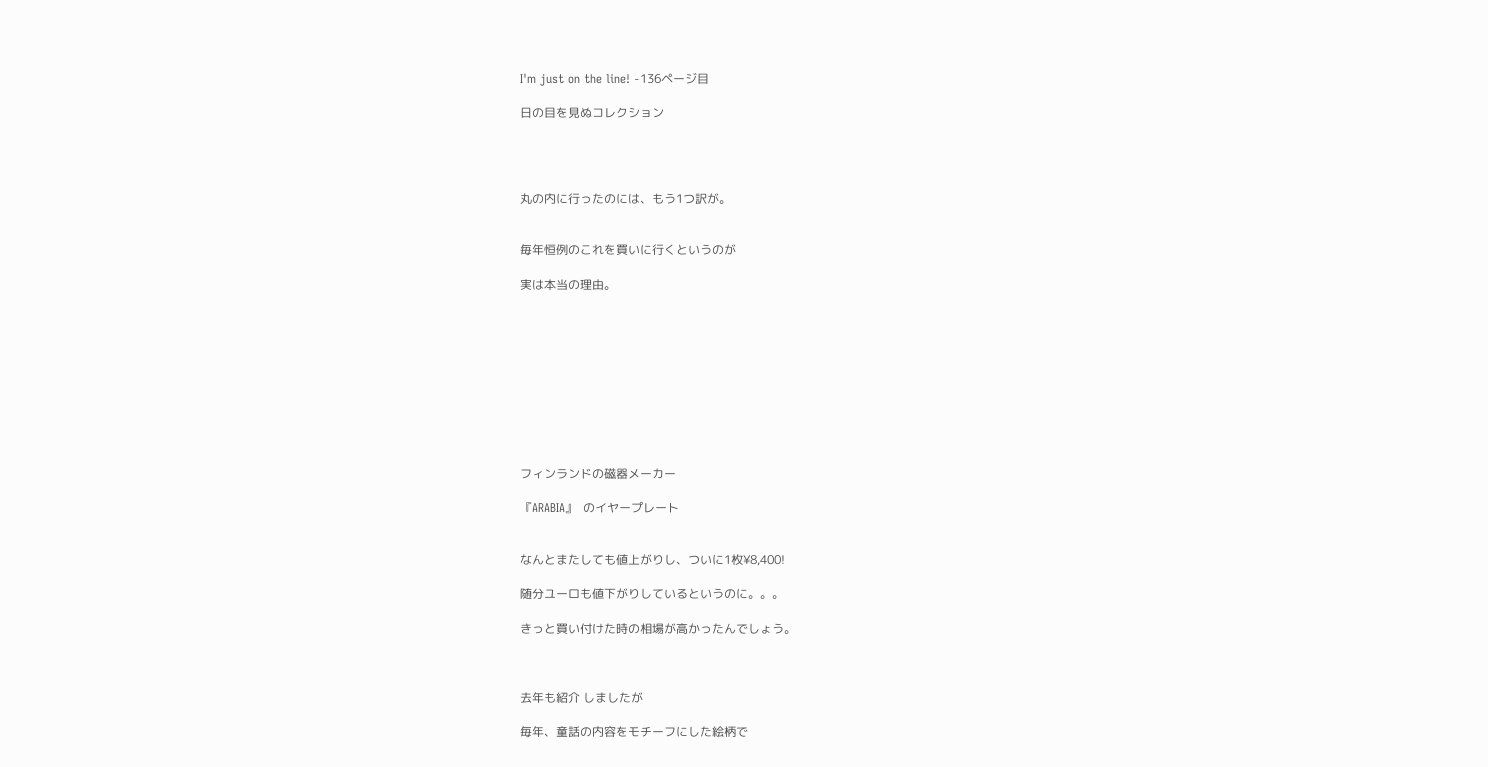I'm just on the line! -136ページ目

日の目を見ぬコレクション




丸の内に行ったのには、もう1つ訳が。


毎年恒例のこれを買いに行くというのが

実は本当の理由。










フィンランドの磁器メーカー

『ARABIA』  のイヤープレート


なんとまたしても値上がりし、ついに1枚¥8,400!

随分ユーロも値下がりしているというのに。。。

きっと買い付けた時の相場が高かったんでしょう。



去年も紹介 しましたが

毎年、童話の内容をモチーフにした絵柄で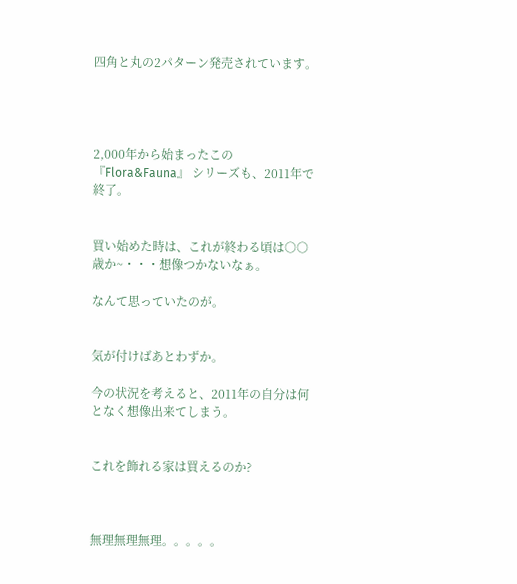四角と丸の2パターン発売されています。




2,000年から始まったこの 『Flora&Fauna』 シリーズも、2011年で終了。


買い始めた時は、これが終わる頃は○○歳か~・・・想像つかないなぁ。

なんて思っていたのが。


気が付けばあとわずか。

今の状況を考えると、2011年の自分は何となく想像出来てしまう。


これを飾れる家は買えるのか?



無理無理無理。。。。。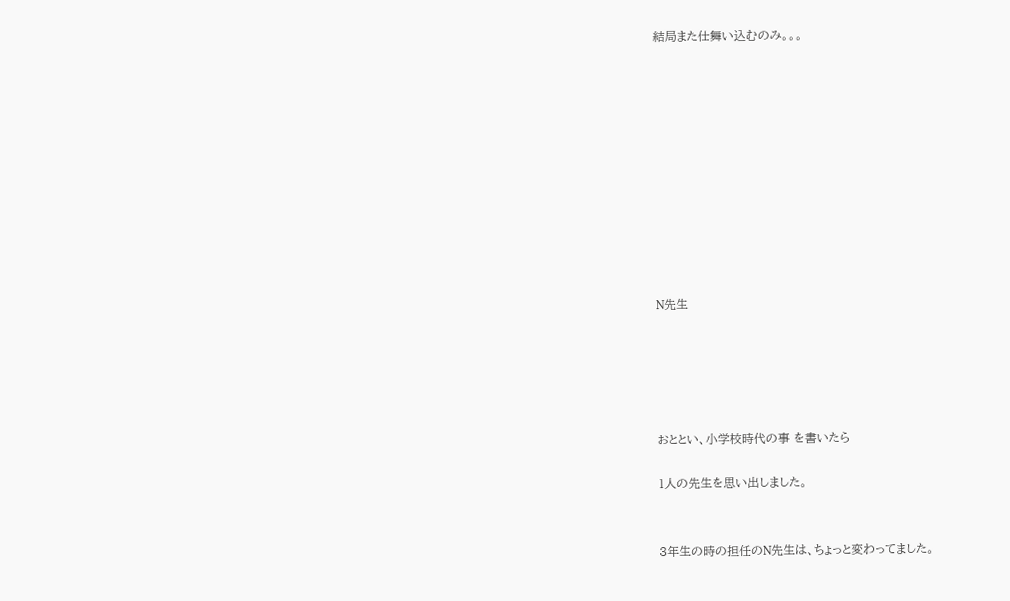結局また仕舞い込むのみ。。。











N先生





おととい、小学校時代の事 を書いたら

1人の先生を思い出しました。


3年生の時の担任のN先生は、ちょっと変わってました。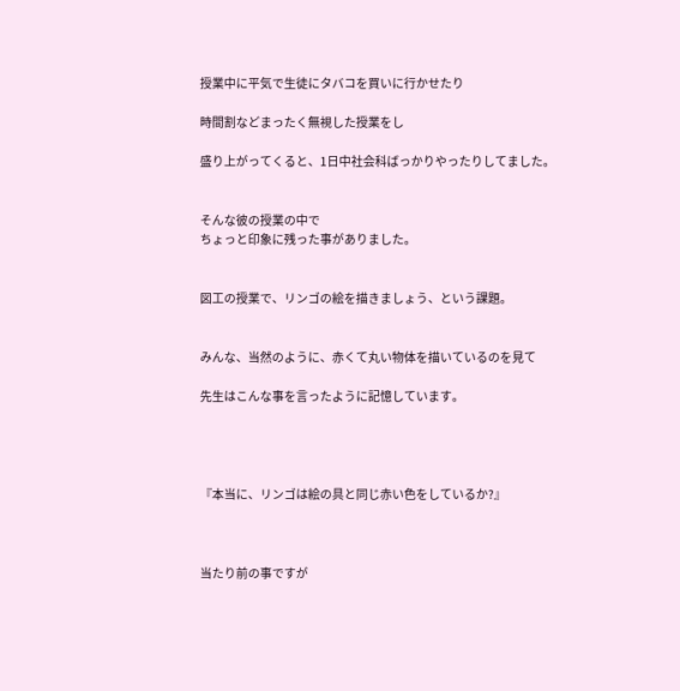授業中に平気で生徒にタバコを買いに行かせたり

時間割などまったく無視した授業をし

盛り上がってくると、1日中社会科ばっかりやったりしてました。


そんな彼の授業の中で
ちょっと印象に残った事がありました。


図工の授業で、リンゴの絵を描きましょう、という課題。


みんな、当然のように、赤くて丸い物体を描いているのを見て

先生はこんな事を言ったように記憶しています。




『本当に、リンゴは絵の具と同じ赤い色をしているか?』



当たり前の事ですが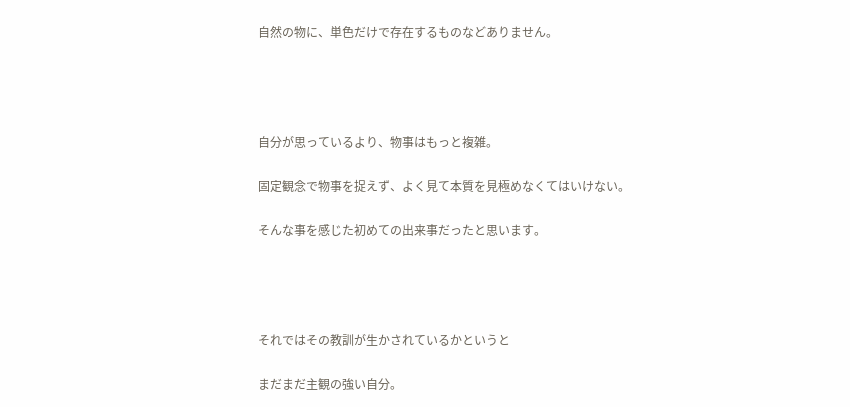自然の物に、単色だけで存在するものなどありません。




自分が思っているより、物事はもっと複雑。

固定観念で物事を捉えず、よく見て本質を見極めなくてはいけない。

そんな事を感じた初めての出来事だったと思います。




それではその教訓が生かされているかというと

まだまだ主観の強い自分。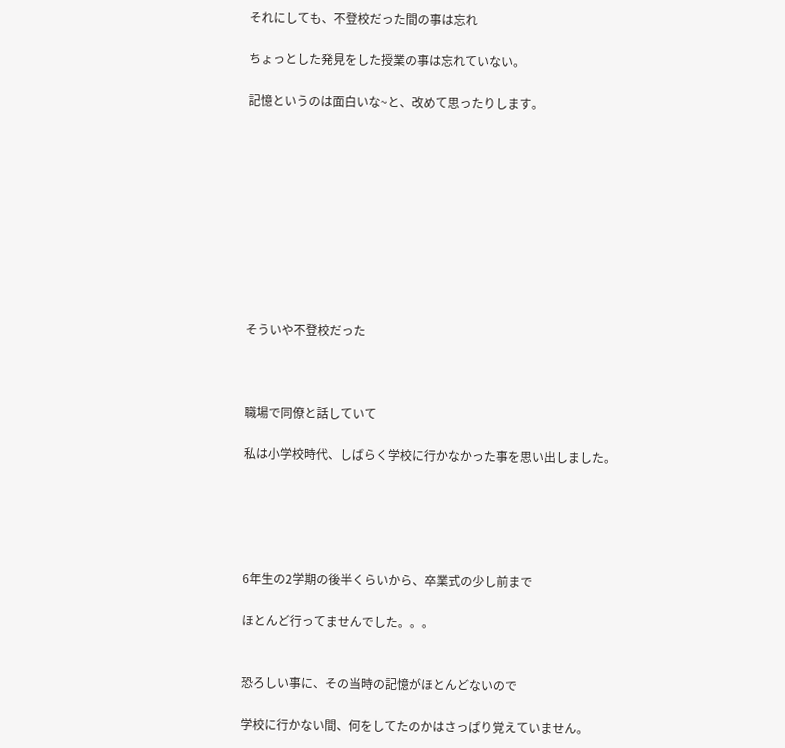それにしても、不登校だった間の事は忘れ

ちょっとした発見をした授業の事は忘れていない。

記憶というのは面白いな~と、改めて思ったりします。










そういや不登校だった



職場で同僚と話していて

私は小学校時代、しばらく学校に行かなかった事を思い出しました。





6年生の2学期の後半くらいから、卒業式の少し前まで

ほとんど行ってませんでした。。。


恐ろしい事に、その当時の記憶がほとんどないので

学校に行かない間、何をしてたのかはさっぱり覚えていません。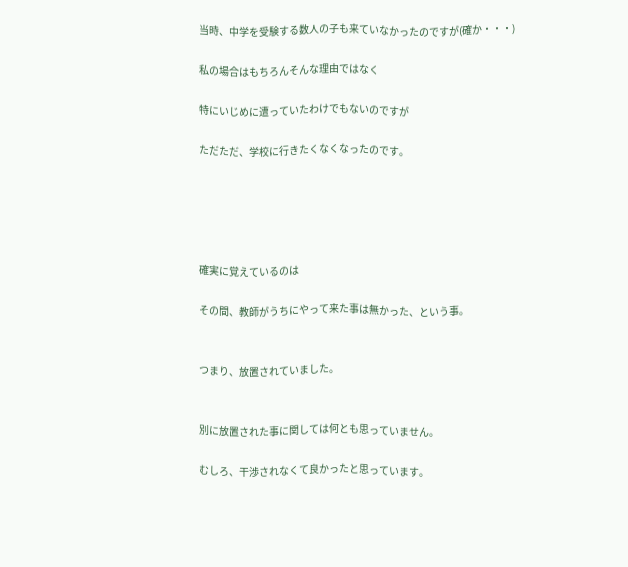当時、中学を受験する数人の子も来ていなかったのですが(確か・・・)

私の場合はもちろんそんな理由ではなく

特にいじめに遭っていたわけでもないのですが

ただただ、学校に行きたくなくなったのです。





確実に覚えているのは

その間、教師がうちにやって来た事は無かった、という事。


つまり、放置されていました。


別に放置された事に関しては何とも思っていません。

むしろ、干渉されなくて良かったと思っています。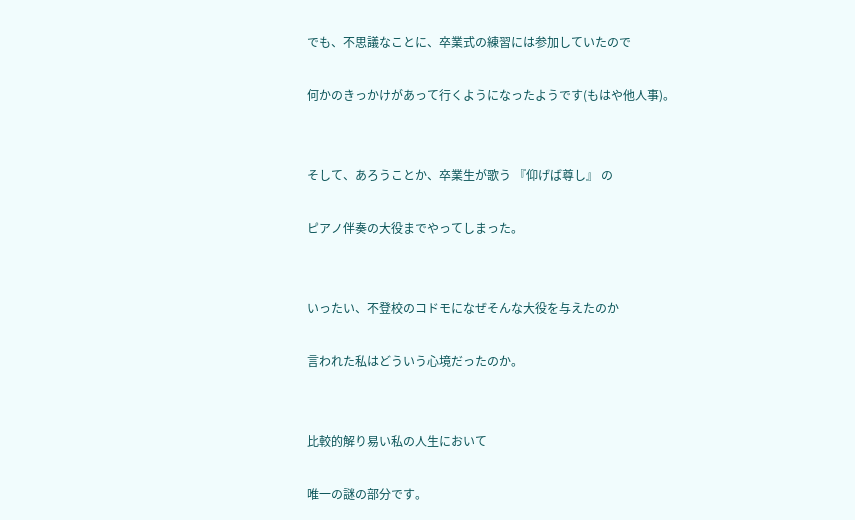でも、不思議なことに、卒業式の練習には参加していたので

何かのきっかけがあって行くようになったようです(もはや他人事)。


そして、あろうことか、卒業生が歌う 『仰げば尊し』 の

ピアノ伴奏の大役までやってしまった。


いったい、不登校のコドモになぜそんな大役を与えたのか

言われた私はどういう心境だったのか。


比較的解り易い私の人生において

唯一の謎の部分です。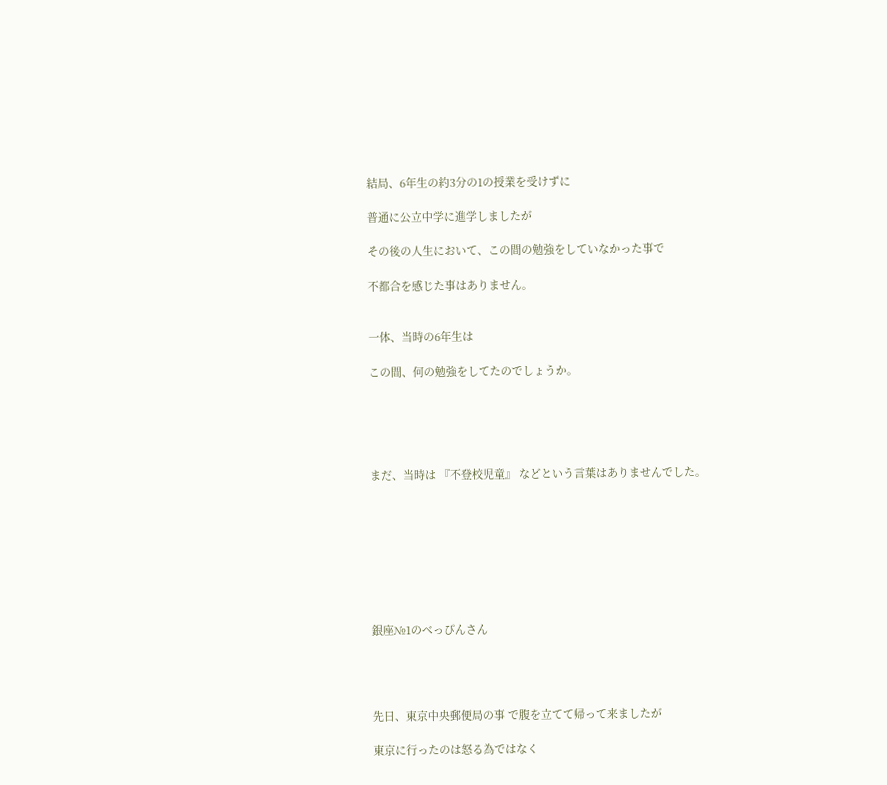結局、6年生の約3分の1の授業を受けずに

普通に公立中学に進学しましたが

その後の人生において、この間の勉強をしていなかった事で

不都合を感じた事はありません。


一体、当時の6年生は

この間、何の勉強をしてたのでしょうか。





まだ、当時は 『不登校児童』 などという言葉はありませんでした。








銀座№1のべっぴんさん




先日、東京中央郵便局の事 で腹を立てて帰って来ましたが

東京に行ったのは怒る為ではなく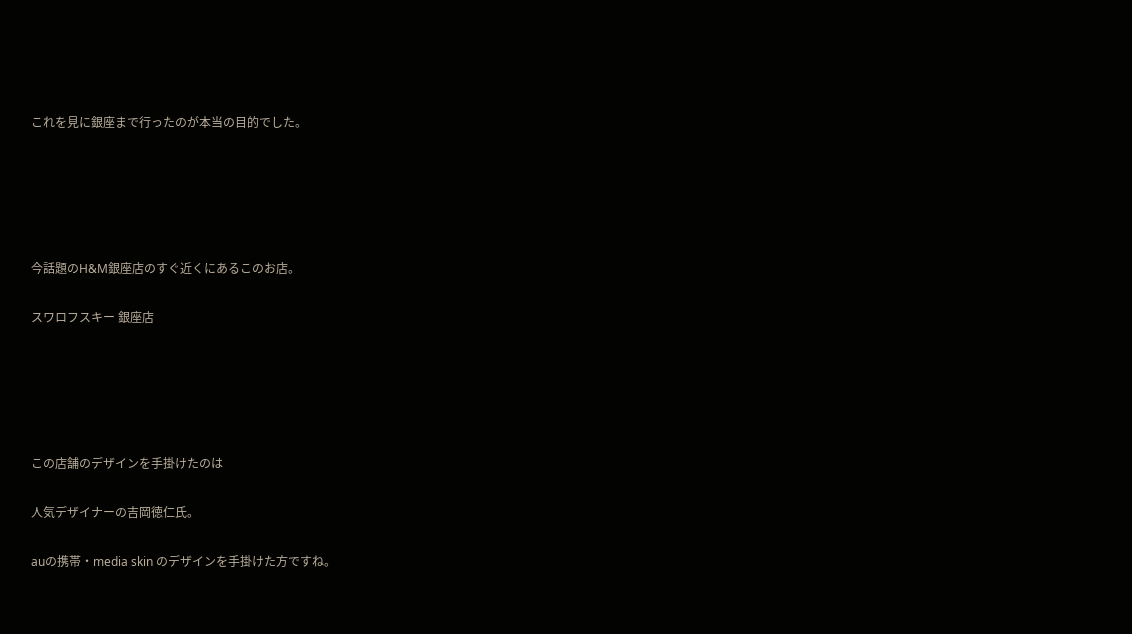これを見に銀座まで行ったのが本当の目的でした。





今話題のH&M銀座店のすぐ近くにあるこのお店。

スワロフスキー 銀座店





この店舗のデザインを手掛けたのは

人気デザイナーの吉岡徳仁氏。

auの携帯・media skin のデザインを手掛けた方ですね。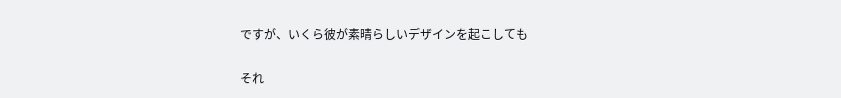ですが、いくら彼が素晴らしいデザインを起こしても

それ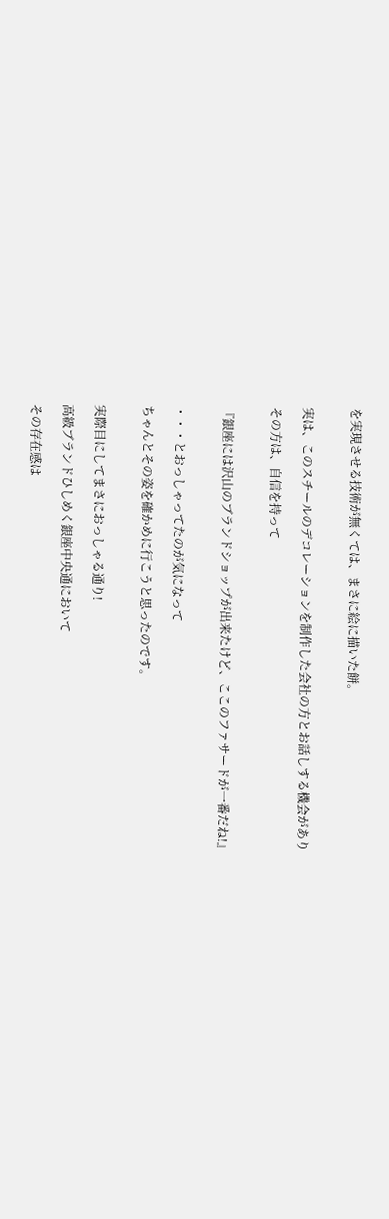を実現させる技術が無くては、まさに絵に描いた餅。


実は、このスチールのデコレーションを制作した会社の方とお話しする機会があり

その方は、自信を持って


『銀座には沢山のブランドショップが出来たけど、ここのファサードが一番だね!』


・・・とおっしゃってたのが気になって

ちゃんとその姿を確かめに行こうと思ったのです。


実際目にしてまさにおっしゃる通り!

高級ブランドひしめく銀座中央通において

その存在感は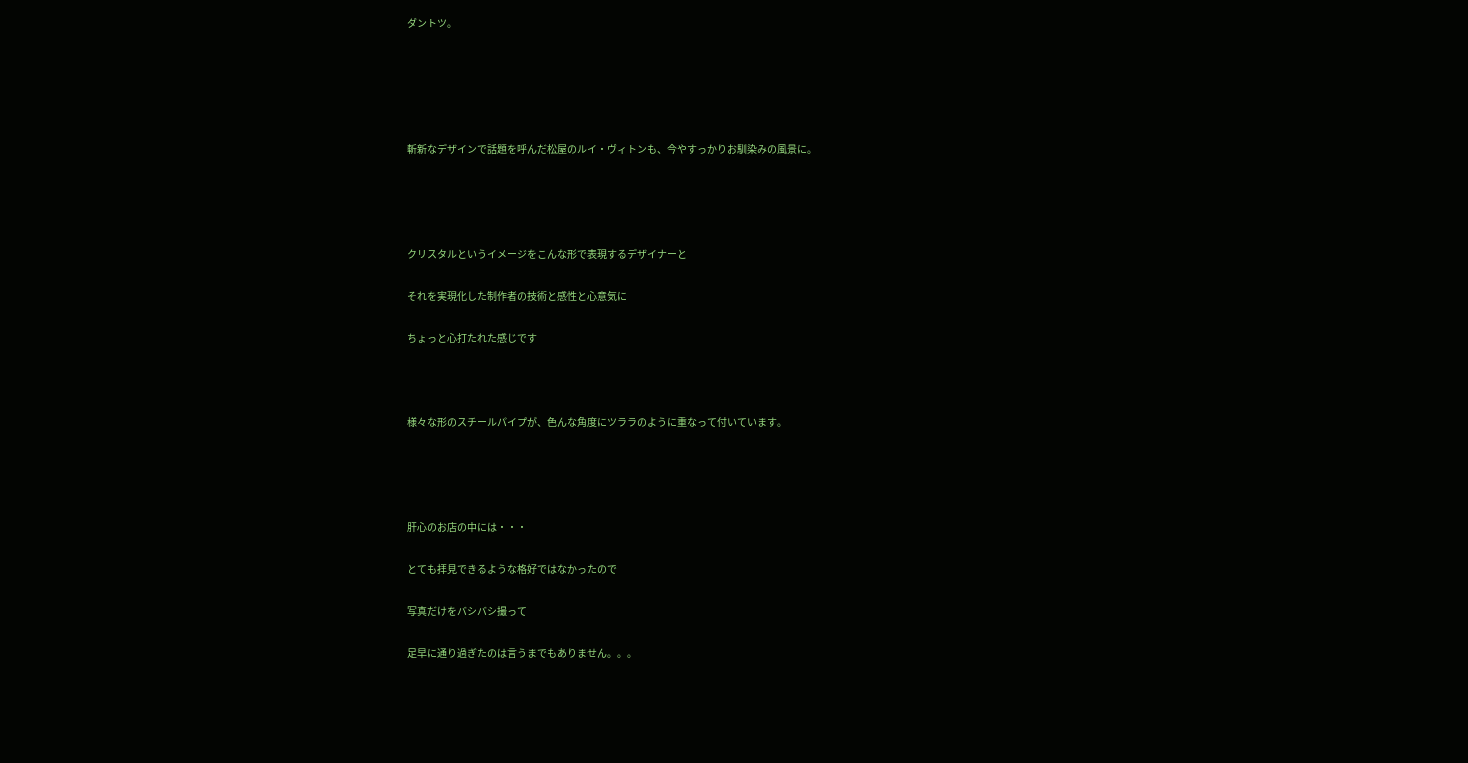ダントツ。





斬新なデザインで話題を呼んだ松屋のルイ・ヴィトンも、今やすっかりお馴染みの風景に。




クリスタルというイメージをこんな形で表現するデザイナーと

それを実現化した制作者の技術と感性と心意気に

ちょっと心打たれた感じです



様々な形のスチールパイプが、色んな角度にツララのように重なって付いています。




肝心のお店の中には・・・

とても拝見できるような格好ではなかったので

写真だけをバシバシ撮って

足早に通り過ぎたのは言うまでもありません。。。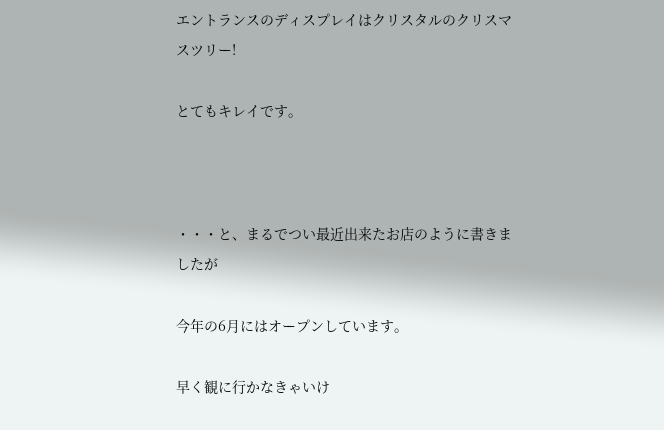エントランスのディスプレイはクリスタルのクリスマスツリー!

とてもキレイです。



・・・と、まるでつい最近出来たお店のように書きましたが

今年の6月にはオープンしています。

早く観に行かなきゃいけ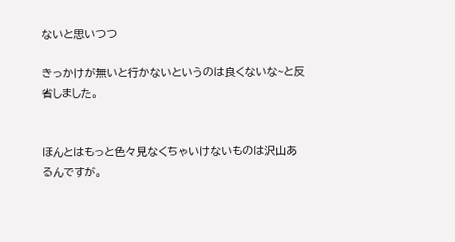ないと思いつつ

きっかけが無いと行かないというのは良くないな~と反省しました。


ほんとはもっと色々見なくちゃいけないものは沢山あるんですが。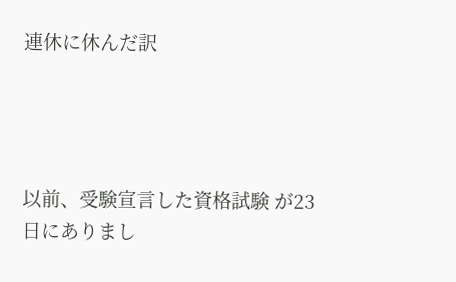連休に休んだ訳




以前、受験宣言した資格試験 が23日にありまし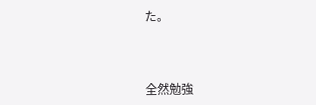た。



全然勉強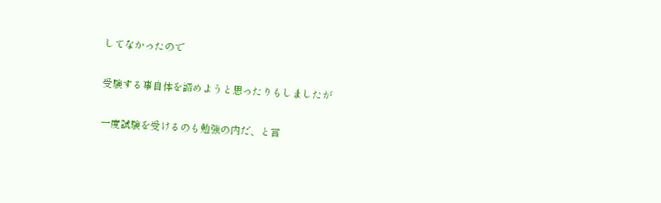してなかったので

受験する事自体を諦めようと思ったりもしましたが

一度試験を受けるのも勉強の内だ、と言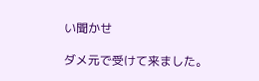い聞かせ

ダメ元で受けて来ました。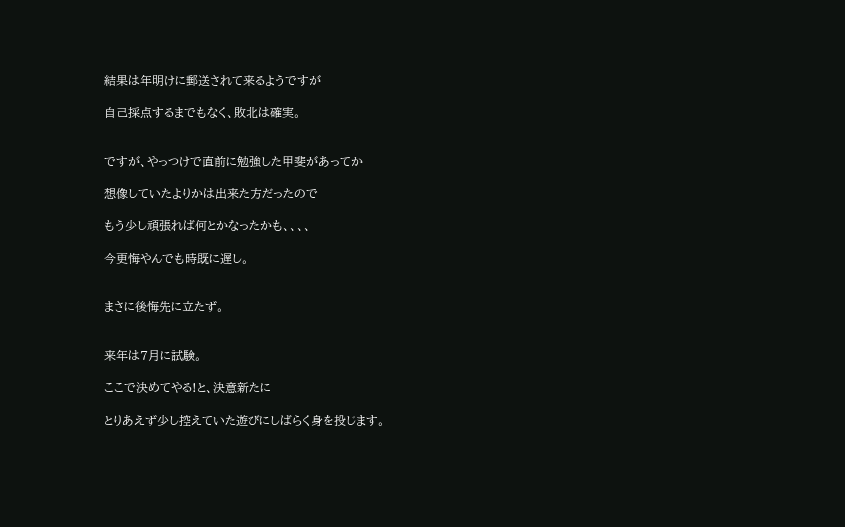結果は年明けに郵送されて来るようですが

自己採点するまでもなく、敗北は確実。


ですが、やっつけで直前に勉強した甲斐があってか

想像していたよりかは出来た方だったので

もう少し頑張れば何とかなったかも、、、、

今更悔やんでも時既に遅し。


まさに後悔先に立たず。


来年は7月に試験。

ここで決めてやる!と、決意新たに

とりあえず少し控えていた遊びにしばらく身を投じます。